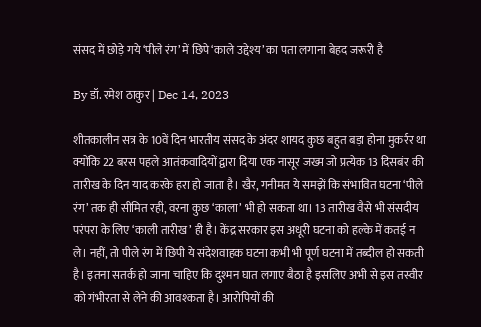संसद में छोड़े गये ‘पीले रंग’ में छिपे ‘काले उद्देश्य’ का पता लगाना बेहद जरूरी है

By डॉ. रमेश ठाकुर | Dec 14, 2023

शीतकालीन सत्र के 10वें दिन भारतीय संसद के अंदर शायद कुछ बहुत बड़ा होना मुकर्रर था क्योंकि 22 बरस पहले आतंकवादियों द्वारा दिया एक नासूर जख्म जो प्रत्येक 13 दिसबंर की तारीख के दिन याद करके हरा हो जाता है। खैर, गनीमत ये समझें कि संभावित घटना ‘पीले रंग’ तक ही सीमित रही, वरना कुछ ‘काला’ भी हो सकता था। 13 तारीख वैसे भी संसदीय परंपरा के लिए ‘काली तारीख’ ही है। केंद्र सरकार इस अधूरी घटना को हल्के में कतई न ले। नहीं, तो पीले रंग में छिपी ये संदेशवाहक घटना कभी भी पूर्ण घटना में तब्दील हो सकती है। इतना सतर्क हो जाना चाहिए कि दुश्मन घात लगाए बैठा है इसलिए अभी से इस तस्वीर को गंभीरता से लेने की आवश्कता है। आरोपियों की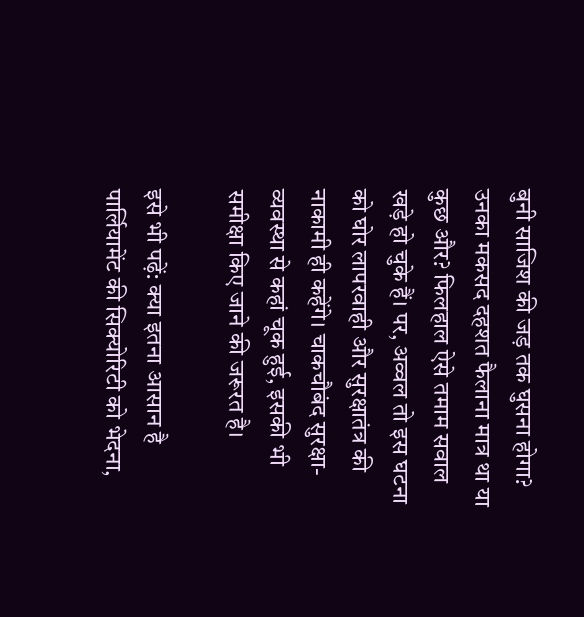बुनी साजिश की जड़ तक घुसना होगा? उनका मकसद दहशत फैलाना मात्र था या कुछ और? फिलहाल ऐसे तमाम सवाल खड़े हो चुके हैं। पर, अव्वल तो इस घटना को घोर लापरवाही और सुरक्षातंत्र की नाकामी ही कहेंगे। चाकचौबंद सुरक्षा-व्यवस्था से कहां चूक हुई, इसकी भी समीक्षा किए जाने की जरूरत है।

इसे भी पढ़ें: क्या इतना आसान है पार्लियामेंट की सिक्योरिटी को भेदना,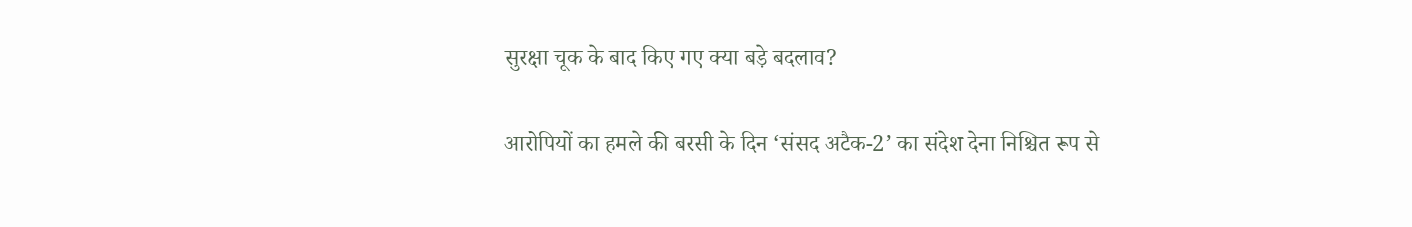सुरक्षा चूक के बाद किए गए क्या बड़े बदलाव?

आरोपियों का हमले की बरसी के दिन ‘संसद अटैक-2’ का संदेश देना निश्चित रूप से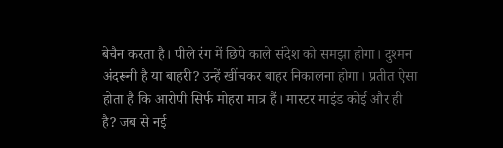बेचैन करता है। पीले रंग में छिपे काले संदेश को समझा होगा। दुश्मन अंदरूनी है या बाहरी? उन्हें खींचकर बाहर निकालना होगा। प्रतीत ऐसा होता है कि आरोपी सिर्फ मोहरा मात्र हैं। मास्टर माइंड कोई और ही है? जब से नई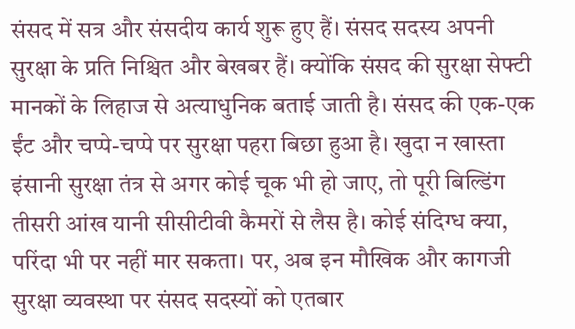संसद में सत्र और संसदीय कार्य शुरू हुए हैं। संसद सदस्य अपनी सुरक्षा के प्रति निश्चित और बेखबर हैं। क्योंकि संसद की सुरक्षा सेफ्टी मानकों के लिहाज से अत्याधुनिक बताई जाती है। संसद की एक-एक ईंट और चप्पे-चप्पे पर सुरक्षा पहरा बिछा हुआ है। खुदा न खास्ता इंसानी सुरक्षा तंत्र से अगर कोई चूक भी हो जाए, तो पूरी बिल्डिंग तीसरी आंख यानी सीसीटीवी कैमरों से लैस है। कोई संदिग्ध क्या, परिंदा भी पर नहीं मार सकता। पर, अब इन मौखिक और कागजी सुरक्षा व्यवस्था पर संसद सदस्यों को एतबार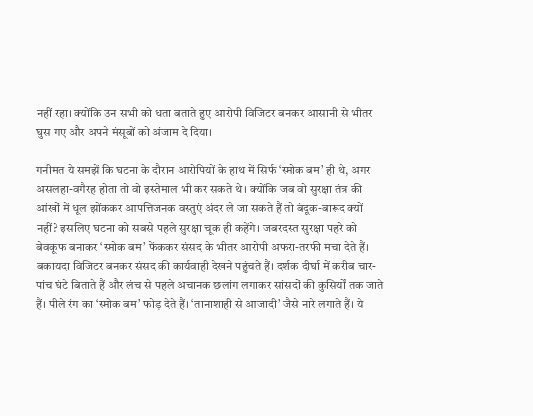नहीं रहा। क्योंकि उन सभी को धता बताते हुए आरोपी विजिटर बनकर आसानी से भीतर घुस गए और अपने मंसूबों को अंजाम दे दिया।

गनीमत ये समझें कि घटना के दौरान आरोपियों के हाथ में सिर्फ ‘स्मोक बम’ ही थे, अगर असलहा-वगैरह होता तो वो इस्तेमाल भी कर सकते थे। क्योंकि जब वो सुरक्षा तंत्र की आंखों में धूल झोंककर आपत्तिजनक वस्तुएं अंदर ले जा सकते हैं तो बंदूक-बारूद क्यों नहीं? इसलिए घटना को सबसे पहले सुरक्षा चूक ही कहेंगे। जबरदस्त सुरक्षा पहरे को बेवकूफ बनाकर ‘स्मोक बम’ फेंककर संसद के भीतर आरोपी अफरा-तरफी मचा देते हैं। बकायदा विजिटर बनकर संसद की कार्यवाही देखने पहुंचते हैं। दर्शक दीर्घा में करीब चार-पांच घंटे बिताते हैं और लंच से पहले अचानक छलांग लगाकर सांसदों की कुसिर्यों तक जाते हैं। पीले रंग का ‘स्मोक बम’ फोड़ देते हैं। ‘तानाशाही से आजादी’ जैसे नारे लगाते हैं। ये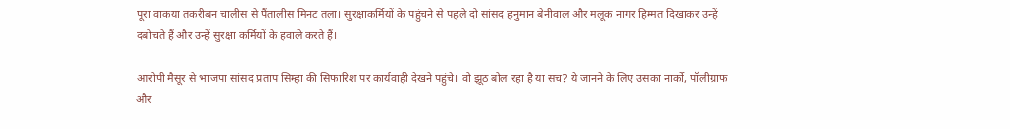पूरा वाकया तकरीबन चालीस से पैंतालीस मिनट तला। सुरक्षाकर्मियों के पहुंचने से पहले दो सांसद हनुमान बेनीवाल और मलूक नागर हिम्मत दिखाकर उन्हें दबोचते हैं और उन्हें सुरक्षा कर्मियों के हवाले करते हैं।

आरोपी मैसूर से भाजपा सांसद प्रताप सिम्हा की सिफारिश पर कार्यवाही देखने पहुंचे। वो झूठ बोल रहा है या सच? ये जानने के लिए उसका नार्को, पॉलीग्राफ और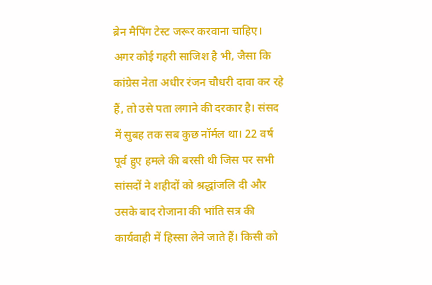ब्रेन मैपिंग टेस्ट जरूर करवाना चाहिए। अगर कोई गहरी साजिश है भी, जैसा कि कांग्रेस नेता अधीर रंजन चौधरी दावा कर रहे हैं, तो उसे पता लगाने की दरकार है। संसद में सुबह तक सब कुछ नॉर्मल था। 22 वर्ष पूर्व हुए हमले की बरसी थी जिस पर सभी सांसदों ने शहीदों को श्रद्धांजलि दी और उसके बाद रोजाना की भांति सत्र की कार्यवाही में हिस्सा लेने जाते हैं। किसी को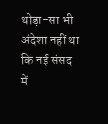थोड़ा-सा भी अंदेशा नहीं था कि नई संसद में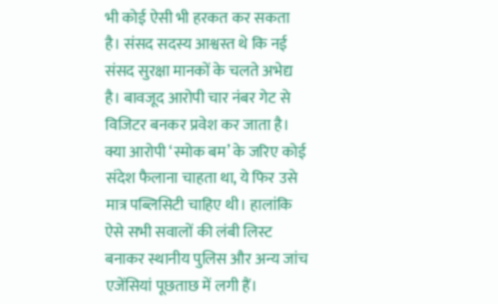भी कोई ऐसी भी हरकत कर सकता है। संसद सदस्य आश्वस्त थे कि नई संसद सुरक्षा मानकों के चलते अभेद्य है। बावजूद आरोपी चार नंबर गेट से विजिटर बनकर प्रवेश कर जाता है। क्या आरोपी ‘स्मोक बम’ के जरिए कोई संदेश फैलाना चाहता था, ये फिर उसे मात्र पब्लिसिटी चाहिए थी। हालांकि ऐसे सभी सवालों की लंबी लिस्ट बनाकर स्थानीय पुलिस और अन्य जांच एजेंसियां पूछताछ में लगी हैं।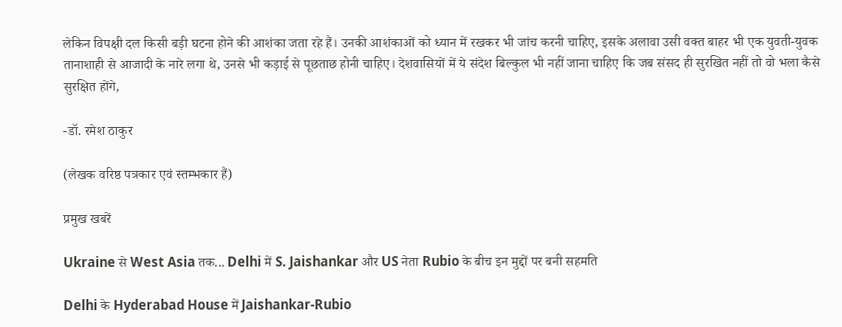लेकिन विपक्षी दल किसी बड़ी घटना होने की आशंका जता रहे हैं। उनकी आशंकाओं को ध्यान में रखकर भी जांच करनी चाहिए, इसके अलावा उसी वक्त बाहर भी एक युवती-युवक तानाशाही से आजादी के नारे लगा थे, उनसे भी कड़ाई से पूछताछ होनी चाहिए। देशवासियों में ये संदेश बिल्कुल भी नहीं जाना चाहिए कि जब संसद ही सुरखित नहीं तो वो भला कैसे सुरक्षित होंगे,

-डॉ. रमेश ठाकुर

(लेखक वरिष्ठ पत्रकार एवं स्तम्भकार हैं)

प्रमुख खबरें

Ukraine से West Asia तक... Delhi में S. Jaishankar और US नेता Rubio के बीच इन मुद्दों पर बनी सहमति

Delhi के Hyderabad House में Jaishankar-Rubio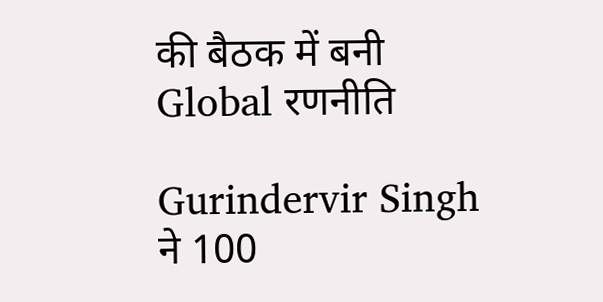की बैठक में बनी Global रणनीति

Gurindervir Singh ने 100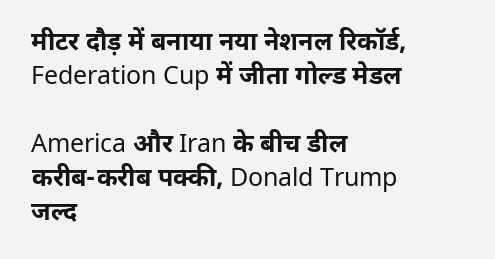मीटर दौड़ में बनाया नया नेशनल रिकॉर्ड, Federation Cup में जीता गोल्ड मेडल

America और Iran के बीच डील करीब-करीब पक्की, Donald Trump जल्द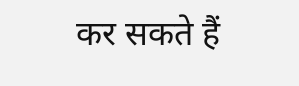कर सकते हैं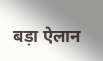बड़ा ऐलान